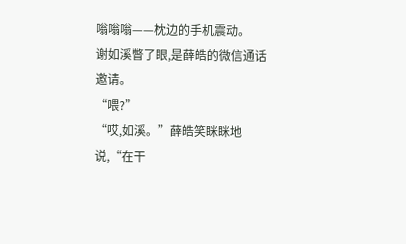嗡嗡嗡——枕边的手机震动。
谢如溪瞥了眼,是薛皓的微信通话邀请。
“喂?”
“哎,如溪。”薛皓笑眯眯地说,“在干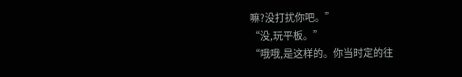嘛?没打扰你吧。”
“没,玩平板。”
“哦哦,是这样的。你当时定的往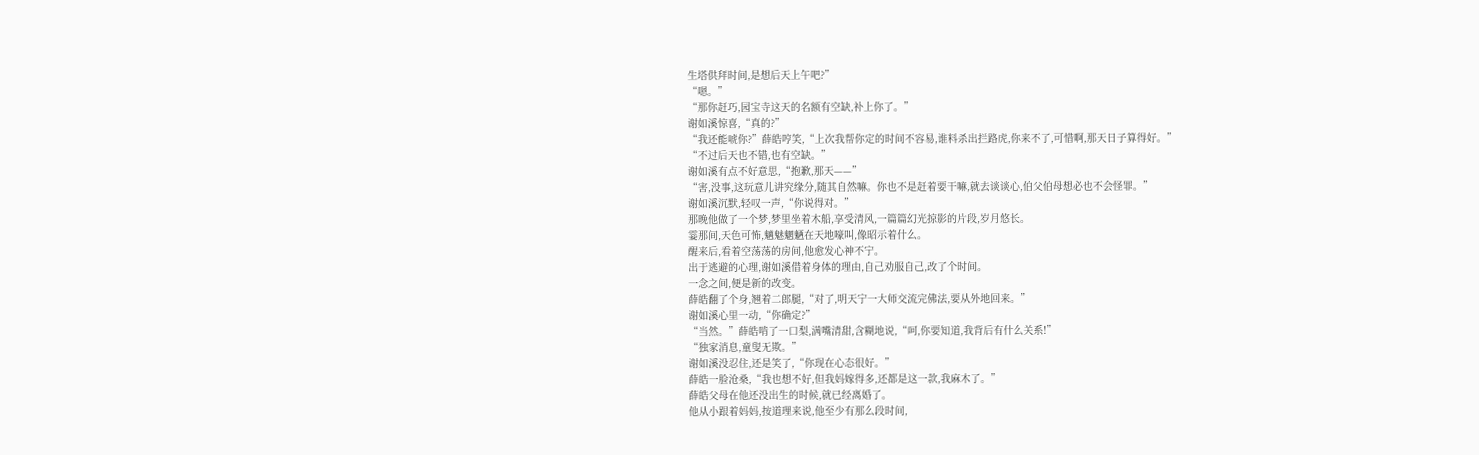生塔供拜时间,是想后天上午吧?”
“嗯。”
“那你赶巧,园宝寺这天的名额有空缺,补上你了。”
谢如溪惊喜,“真的?”
“我还能唬你?”薛皓哼笑,“上次我帮你定的时间不容易,谁料杀出拦路虎,你来不了,可惜啊,那天日子算得好。”
“不过后天也不错,也有空缺。”
谢如溪有点不好意思,“抱歉,那天——”
“害,没事,这玩意儿讲究缘分,随其自然嘛。你也不是赶着要干嘛,就去谈谈心,伯父伯母想必也不会怪罪。”
谢如溪沉默,轻叹一声,“你说得对。”
那晚他做了一个梦,梦里坐着木船,享受清风,一篇篇幻光掠影的片段,岁月悠长。
霎那间,天色可怖,魑魅魍魉在天地嚎叫,像昭示着什么。
醒来后,看着空荡荡的房间,他愈发心神不宁。
出于逃避的心理,谢如溪借着身体的理由,自己劝服自己,改了个时间。
一念之间,便是新的改变。
薛皓翻了个身,翘着二郎腿,“对了,明天宁一大师交流完佛法,要从外地回来。”
谢如溪心里一动,“你确定?”
“当然。”薛皓啃了一口梨,满嘴清甜,含糊地说,“呵,你要知道,我背后有什么关系!”
“独家消息,童叟无欺。”
谢如溪没忍住,还是笑了,“你现在心态很好。”
薛皓一脸沧桑,“我也想不好,但我妈嫁得多,还都是这一款,我麻木了。”
薛皓父母在他还没出生的时候,就已经离婚了。
他从小跟着妈妈,按道理来说,他至少有那么段时间,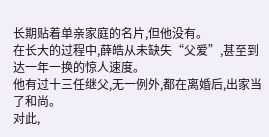长期贴着单亲家庭的名片,但他没有。
在长大的过程中,薛皓从未缺失“父爱”,甚至到达一年一换的惊人速度。
他有过十三任继父,无一例外,都在离婚后,出家当了和尚。
对此,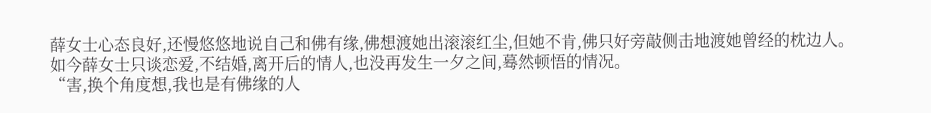薛女士心态良好,还慢悠悠地说自己和佛有缘,佛想渡她出滚滚红尘,但她不肯,佛只好旁敲侧击地渡她曾经的枕边人。
如今薛女士只谈恋爱,不结婚,离开后的情人,也没再发生一夕之间,蓦然顿悟的情况。
“害,换个角度想,我也是有佛缘的人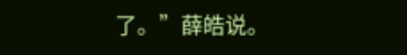了。”薛皓说。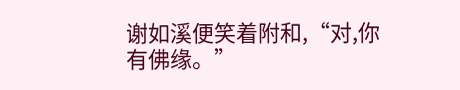谢如溪便笑着附和,“对,你有佛缘。”